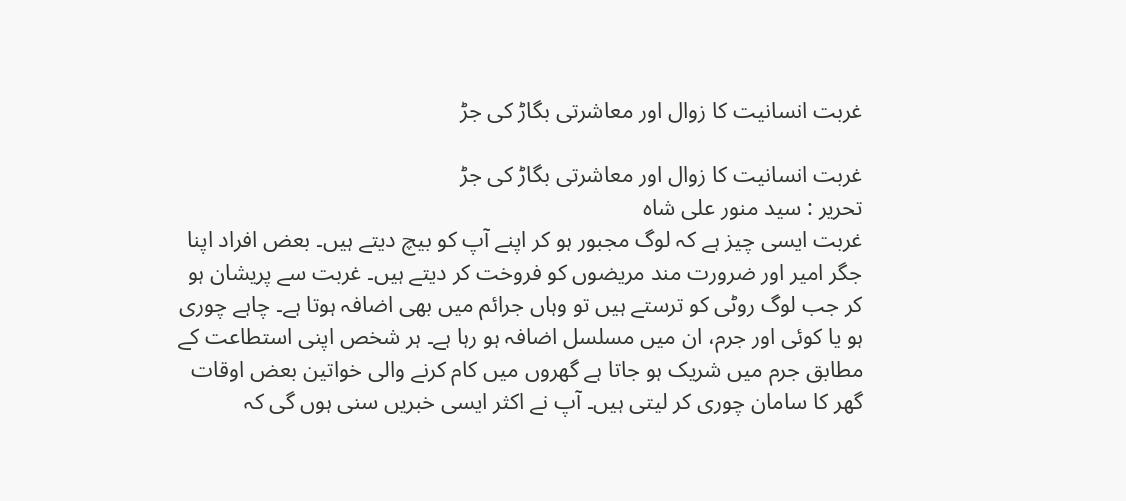غربت انسانیت کا زوال اور معاشرتی بگاڑ کی جڑ

غربت انسانیت کا زوال اور معاشرتی بگاڑ کی جڑ
تحریر : سید منور علی شاہ
غربت ایسی چیز ہے کہ لوگ مجبور ہو کر اپنے آپ کو بیچ دیتے ہیں۔ بعض افراد اپنا جگر امیر اور ضرورت مند مریضوں کو فروخت کر دیتے ہیں۔ غربت سے پریشان ہو کر جب لوگ روٹی کو ترستے ہیں تو وہاں جرائم میں بھی اضافہ ہوتا ہے۔ چاہے چوری ہو یا کوئی اور جرم، ان میں مسلسل اضافہ ہو رہا ہے۔ ہر شخص اپنی استطاعت کے مطابق جرم میں شریک ہو جاتا ہے گھروں میں کام کرنے والی خواتین بعض اوقات گھر کا سامان چوری کر لیتی ہیں۔ آپ نے اکثر ایسی خبریں سنی ہوں گی کہ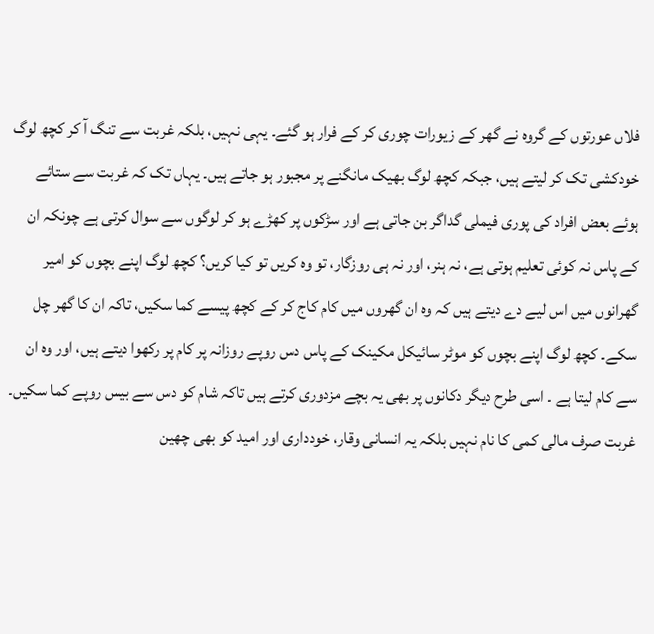فلاں عورتوں کے گروہ نے گھر کے زیورات چوری کر کے فرار ہو گئے۔ یہی نہیں، بلکہ غربت سے تنگ آ کر کچھ لوگ خودکشی تک کر لیتے ہیں، جبکہ کچھ لوگ بھیک مانگنے پر مجبور ہو جاتے ہیں۔ یہاں تک کہ غربت سے ستائے ہوئے بعض افراد کی پوری فیملی گداگر بن جاتی ہے اور سڑکوں پر کھڑے ہو کر لوگوں سے سوال کرتی ہے چونکہ ان کے پاس نہ کوئی تعلیم ہوتی ہے، نہ ہنر، اور نہ ہی روزگار، تو وہ کریں تو کیا کریں؟ کچھ لوگ اپنے بچوں کو امیر گھرانوں میں اس لیے دے دیتے ہیں کہ وہ ان گھروں میں کام کاج کر کے کچھ پیسے کما سکیں، تاکہ ان کا گھر چل سکے۔ کچھ لوگ اپنے بچوں کو موٹر سائیکل مکینک کے پاس دس روپے روزانہ پر کام پر رکھوا دیتے ہیں، اور وہ ان سے کام لیتا ہے ۔ اسی طرح دیگر دکانوں پر بھی یہ بچے مزدوری کرتے ہیں تاکہ شام کو دس سے بیس روپے کما سکیں۔ غربت صرف مالی کمی کا نام نہیں بلکہ یہ انسانی وقار، خودداری اور امید کو بھی چھین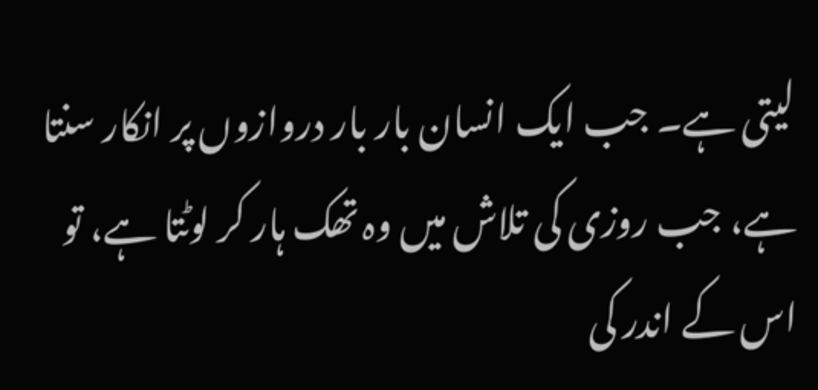لیتی ہے۔ جب ایک انسان بار بار دروازوں پر انکار سنتا ہے، جب روزی کی تلاش میں وہ تھک ہار کر لوٹتا ہے، تو اس کے اندر کی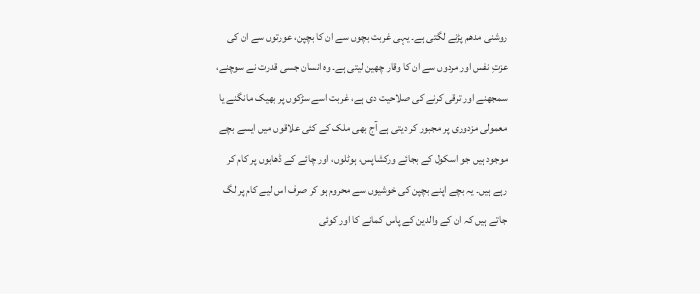روشنی مدھم پڑنے لگتی ہے۔ یہی غربت بچوں سے ان کا بچپن، عورتوں سے ان کی عزتِ نفس اور مردوں سے ان کا وقار چھین لیتی ہے۔ وہ انسان جسی قدرت نے سوچنے، سمجھنے اور ترقی کرنے کی صلاحیت دی ہے، غربت اسے سڑکوں پر بھیک مانگنے یا معمولی مزدوری پر مجبور کر دیتی ہے آج بھی ملک کے کئی علاقوں میں ایسے بچے موجود ہیں جو اسکول کے بجائے ورکشاپس، ہوٹلوں، اور چائے کے ڈھابوں پر کام کر رہے ہیں۔ یہ بچے اپنے بچپن کی خوشیوں سے محروم ہو کر صرف اس لیے کام پر لگ جاتے ہیں کہ ان کے والدین کے پاس کمانے کا اور کوئی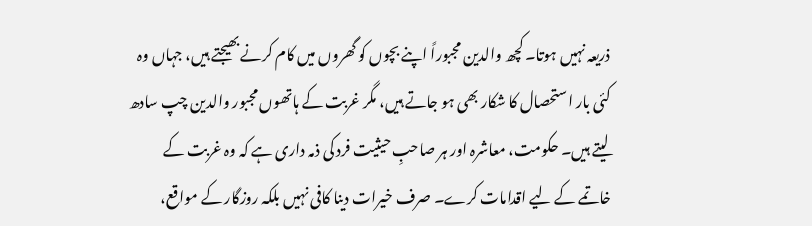ذریعہ نہیں ہوتا۔ کچھ والدین مجبوراً اپنے بچوں کو گھروں میں کام کرنے بھیجتے ہیں، جہاں وہ کئی بار استحصال کا شکار بھی ہو جاتے ہیں، مگر غربت کے ہاتھوں مجبور والدین چپ سادھ لیتے ہیں۔ حکومت، معاشرہ اور ہر صاحبِ حیثیت فرد کی ذمہ داری ہے کہ وہ غربت کے خاتمے کے لیے اقدامات کرے۔ صرف خیرات دینا کافی نہیں بلکہ روزگار کے مواقع،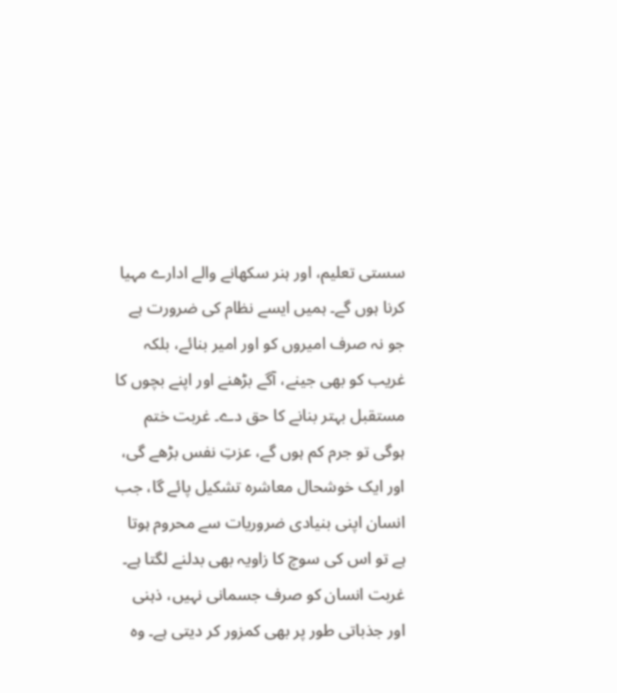سستی تعلیم، اور ہنر سکھانے والے ادارے مہیا کرنا ہوں گے۔ ہمیں ایسے نظام کی ضرورت ہے جو نہ صرف امیروں کو اور امیر بنائے، بلکہ غریب کو بھی جینے، آگے بڑھنے اور اپنے بچوں کا مستقبل بہتر بنانے کا حق دے۔ غربت ختم ہوگی تو جرم کم ہوں گے، عزتِ نفس بڑھے گی، اور ایک خوشحال معاشرہ تشکیل پائے گا، جب انسان اپنی بنیادی ضروریات سے محروم ہوتا ہے تو اس کی سوچ کا زاویہ بھی بدلنے لگتا ہے۔ غربت انسان کو صرف جسمانی نہیں، ذہنی اور جذباتی طور پر بھی کمزور کر دیتی ہے۔ وہ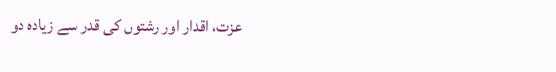عزت، اقدار اور رشتوں کی قدر سے زیادہ دو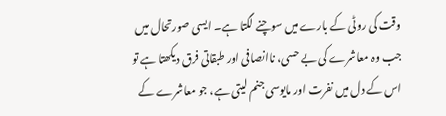وقت کی روٹی کے بارے میں سوچنے لگتا ہے۔ ایسی صورتحال میں جب وہ معاشرے کی بے حسی، ناانصافی اور طبقاتی فرق دیکھتا ہے تو اس کے دل میں نفرت اور مایوسی جنم لیتی ہے، جو معاشرے کے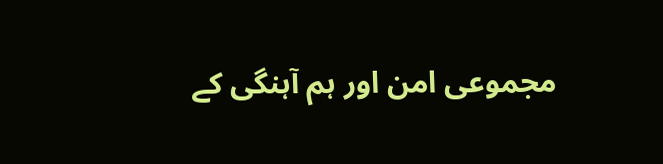مجموعی امن اور ہم آہنگی کے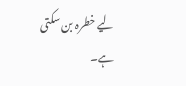لیے خطرہ بن سکتی ہے۔